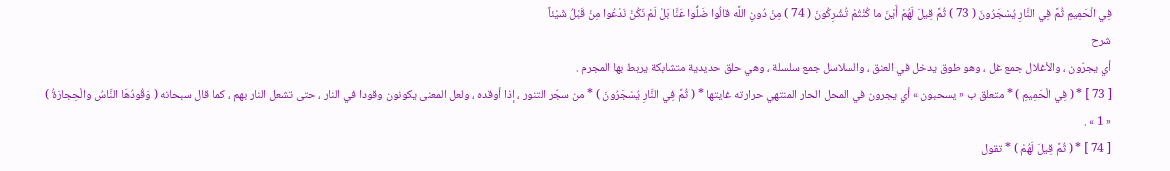فِي الْحَمِيمِ ثُمَّ فِي النَّارِ يُسْجَرُونَ ( 73 ) ثُمَّ قِيلَ لَهُمْ أَيْنَ ما كُنْتُمْ تُشْرِكُونَ ( 74 ) مِنْ دُونِ اللَّه قالُوا ضَلُّوا عَنَّا بَلْ لَمْ نَكُنْ نَدْعُوا مِنْ قَبْلُ شَيْئاً
شرح
أي يجرّون ، والأغلال جمع غل ، وهو طوق يدخل في العنق ، والسلاسل جمع سلسلة ، وهي حلق حديدية متشابكة يربط بها المجرم .
[ 73 ] * ( فِي الْحَمِيمِ ) * متعلق ب « يسحبون » أي يجرون في المحل الحار المنتهي حرارته غايتها * ( ثُمَّ فِي النَّارِ يُسْجَرُونَ ) * من سجّر التنور ، إذا أوقده ، ولعل المعنى يكونون وقودا في النار ، حتى تشعل النار بهم ، كما قال سبحانه ( وَقُودُهَا النَّاسُ والْحِجارَةُ ) « 1 » .
[ 74 ] * ( ثُمَّ قِيلَ لَهُمْ ) * تقول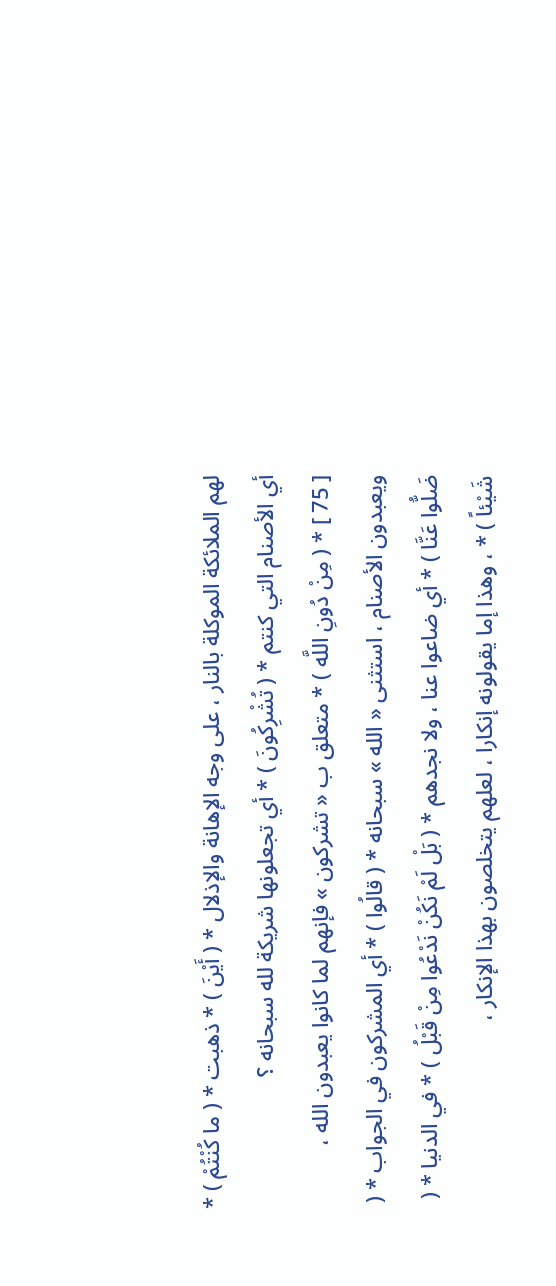لهم الملائكة الموكلة بالنار ، على وجه الإهانة والإذلال * ( أَيْنَ ) * ذهبت * ( ما كُنْتُمْ ) * أي الأصنام التي كنتم * ( تُشْرِكُونَ ) * أي تجعلونها شريكة لله سبحانه ؟
[ 75 ] * ( مِنْ دُونِ اللَّه ) * متعلق ب « تشركون » فإنهم لما كانوا يعبدون الله ، ويعبدون الأصنام ، استثنى « الله » سبحانه * ( قالُوا ) * أي المشركون في الجواب * ( ضَلُّوا عَنَّا ) * أي ضاعوا عنا ، ولا نجدهم * ( بَلْ لَمْ نَكُنْ نَدْعُوا مِنْ قَبْلُ ) * في الدنيا * ( شَيْئاً ) * ، وهذا إما يقولونه إنكارا ، لعلهم يتخلصون بهذا الإنكار ،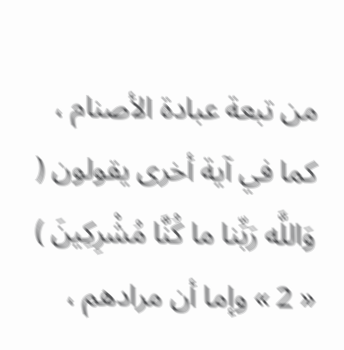من تبعة عبادة الأصنام ، كما في آية أخرى يقولون ( وَاللَّه رَبِّنا ما كُنَّا مُشْرِكِينَ ) « 2 » وإما أن مرادهم ،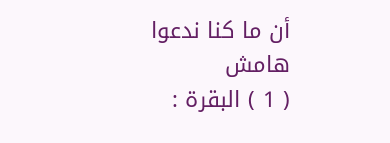أن ما كنا ندعوا
هامش
( 1 ) البقرة :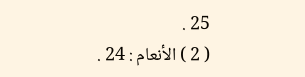25 .
( 2 ) الأنعام : 24 .